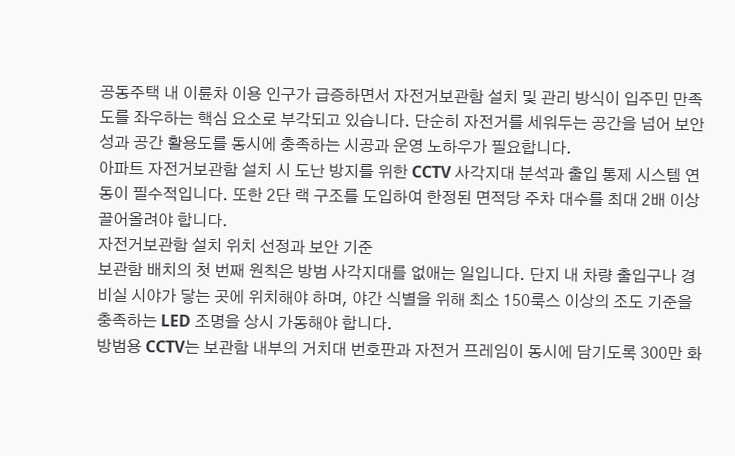공동주택 내 이륜차 이용 인구가 급증하면서 자전거보관함 설치 및 관리 방식이 입주민 만족도를 좌우하는 핵심 요소로 부각되고 있습니다. 단순히 자전거를 세워두는 공간을 넘어 보안성과 공간 활용도를 동시에 충족하는 시공과 운영 노하우가 필요합니다.
아파트 자전거보관함 설치 시 도난 방지를 위한 CCTV 사각지대 분석과 출입 통제 시스템 연동이 필수적입니다. 또한 2단 랙 구조를 도입하여 한정된 면적당 주차 대수를 최대 2배 이상 끌어올려야 합니다.
자전거보관함 설치 위치 선정과 보안 기준
보관함 배치의 첫 번째 원칙은 방범 사각지대를 없애는 일입니다. 단지 내 차량 출입구나 경비실 시야가 닿는 곳에 위치해야 하며, 야간 식별을 위해 최소 150룩스 이상의 조도 기준을 충족하는 LED 조명을 상시 가동해야 합니다.
방범용 CCTV는 보관함 내부의 거치대 번호판과 자전거 프레임이 동시에 담기도록 300만 화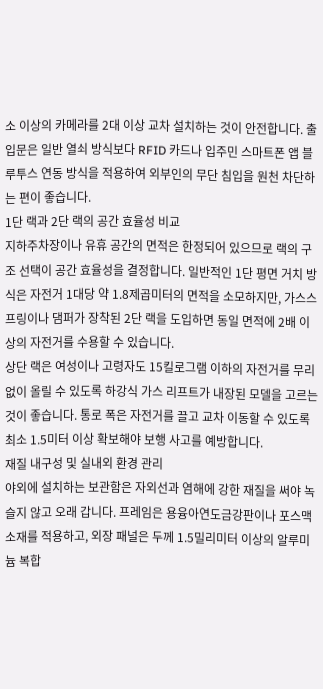소 이상의 카메라를 2대 이상 교차 설치하는 것이 안전합니다. 출입문은 일반 열쇠 방식보다 RFID 카드나 입주민 스마트폰 앱 블루투스 연동 방식을 적용하여 외부인의 무단 침입을 원천 차단하는 편이 좋습니다.
1단 랙과 2단 랙의 공간 효율성 비교
지하주차장이나 유휴 공간의 면적은 한정되어 있으므로 랙의 구조 선택이 공간 효율성을 결정합니다. 일반적인 1단 평면 거치 방식은 자전거 1대당 약 1.8제곱미터의 면적을 소모하지만, 가스스프링이나 댐퍼가 장착된 2단 랙을 도입하면 동일 면적에 2배 이상의 자전거를 수용할 수 있습니다.
상단 랙은 여성이나 고령자도 15킬로그램 이하의 자전거를 무리 없이 올릴 수 있도록 하강식 가스 리프트가 내장된 모델을 고르는 것이 좋습니다. 통로 폭은 자전거를 끌고 교차 이동할 수 있도록 최소 1.5미터 이상 확보해야 보행 사고를 예방합니다.
재질 내구성 및 실내외 환경 관리
야외에 설치하는 보관함은 자외선과 염해에 강한 재질을 써야 녹슬지 않고 오래 갑니다. 프레임은 용융아연도금강판이나 포스맥 소재를 적용하고, 외장 패널은 두께 1.5밀리미터 이상의 알루미늄 복합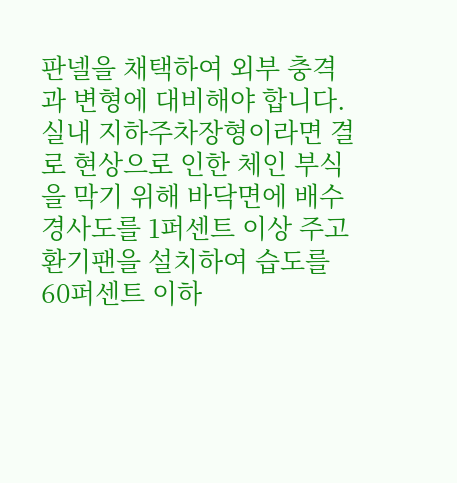판넬을 채택하여 외부 충격과 변형에 대비해야 합니다. 실내 지하주차장형이라면 결로 현상으로 인한 체인 부식을 막기 위해 바닥면에 배수 경사도를 1퍼센트 이상 주고 환기팬을 설치하여 습도를 60퍼센트 이하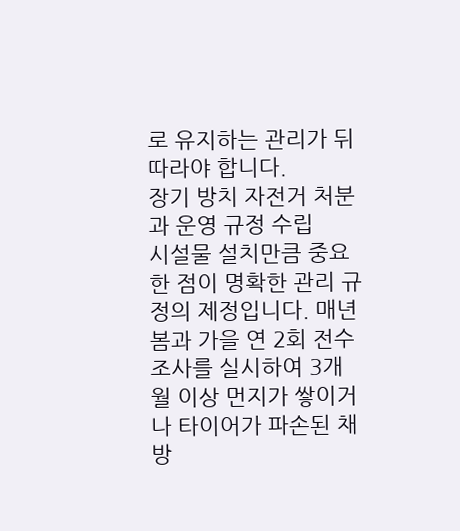로 유지하는 관리가 뒤따라야 합니다.
장기 방치 자전거 처분과 운영 규정 수립
시설물 설치만큼 중요한 점이 명확한 관리 규정의 제정입니다. 매년 봄과 가을 연 2회 전수조사를 실시하여 3개월 이상 먼지가 쌓이거나 타이어가 파손된 채 방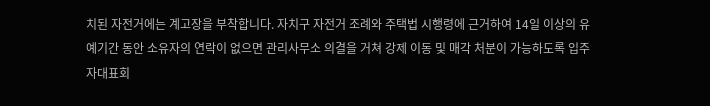치된 자전거에는 계고장을 부착합니다. 자치구 자전거 조례와 주택법 시행령에 근거하여 14일 이상의 유예기간 동안 소유자의 연락이 없으면 관리사무소 의결을 거쳐 강제 이동 및 매각 처분이 가능하도록 입주자대표회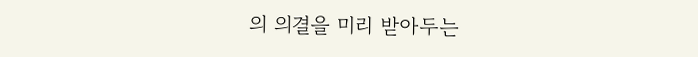의 의결을 미리 받아두는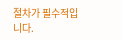절차가 필수적입니다.